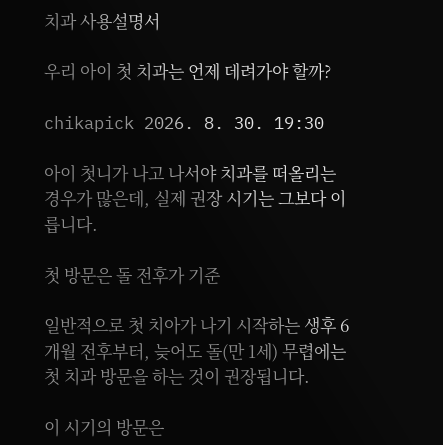치과 사용설명서

우리 아이 첫 치과는 언제 데려가야 할까?

chikapick 2026. 8. 30. 19:30

아이 첫니가 나고 나서야 치과를 떠올리는 경우가 많은데, 실제 권장 시기는 그보다 이릅니다.

첫 방문은 돌 전후가 기준

일반적으로 첫 치아가 나기 시작하는 생후 6개월 전후부터, 늦어도 돌(만 1세) 무렵에는 첫 치과 방문을 하는 것이 권장됩니다.

이 시기의 방문은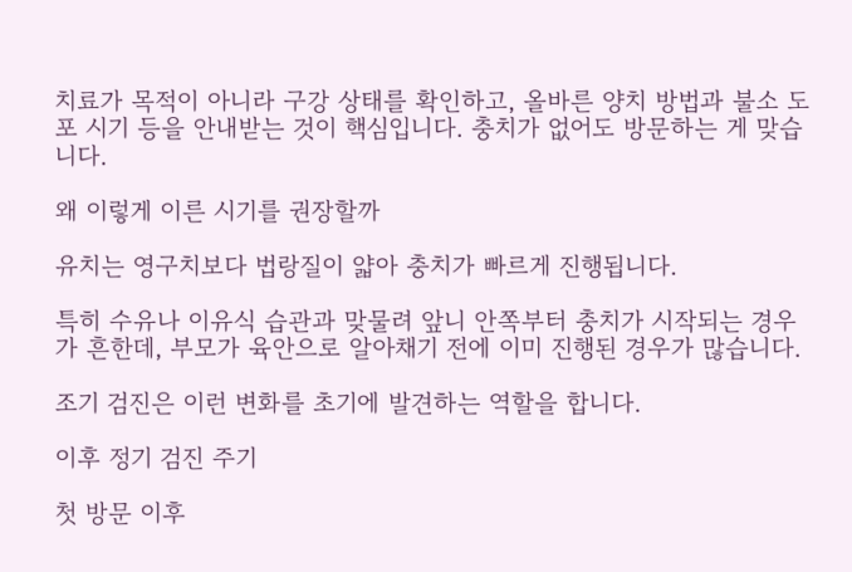치료가 목적이 아니라 구강 상태를 확인하고, 올바른 양치 방법과 불소 도포 시기 등을 안내받는 것이 핵심입니다. 충치가 없어도 방문하는 게 맞습니다.

왜 이렇게 이른 시기를 권장할까

유치는 영구치보다 법랑질이 얇아 충치가 빠르게 진행됩니다.

특히 수유나 이유식 습관과 맞물려 앞니 안쪽부터 충치가 시작되는 경우가 흔한데, 부모가 육안으로 알아채기 전에 이미 진행된 경우가 많습니다.

조기 검진은 이런 변화를 초기에 발견하는 역할을 합니다.

이후 정기 검진 주기

첫 방문 이후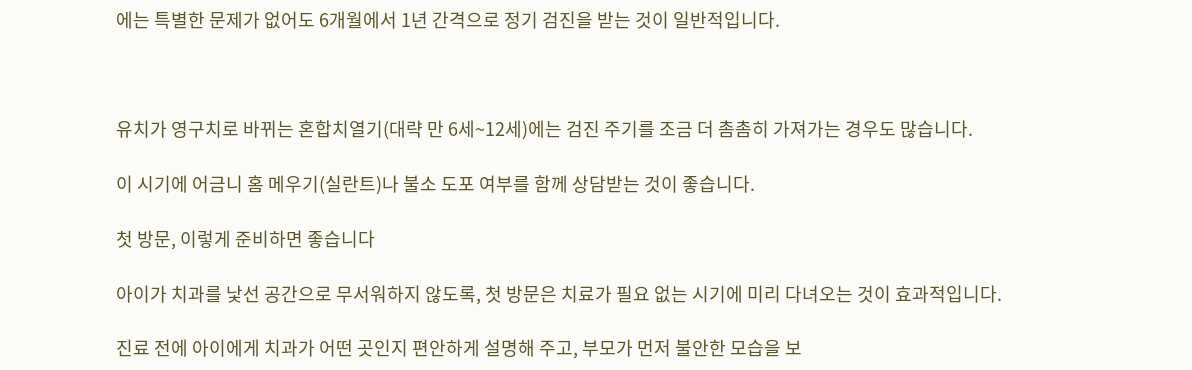에는 특별한 문제가 없어도 6개월에서 1년 간격으로 정기 검진을 받는 것이 일반적입니다.



유치가 영구치로 바뀌는 혼합치열기(대략 만 6세~12세)에는 검진 주기를 조금 더 촘촘히 가져가는 경우도 많습니다.

이 시기에 어금니 홈 메우기(실란트)나 불소 도포 여부를 함께 상담받는 것이 좋습니다.

첫 방문, 이렇게 준비하면 좋습니다

아이가 치과를 낯선 공간으로 무서워하지 않도록, 첫 방문은 치료가 필요 없는 시기에 미리 다녀오는 것이 효과적입니다.

진료 전에 아이에게 치과가 어떤 곳인지 편안하게 설명해 주고, 부모가 먼저 불안한 모습을 보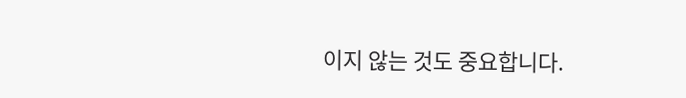이지 않는 것도 중요합니다.